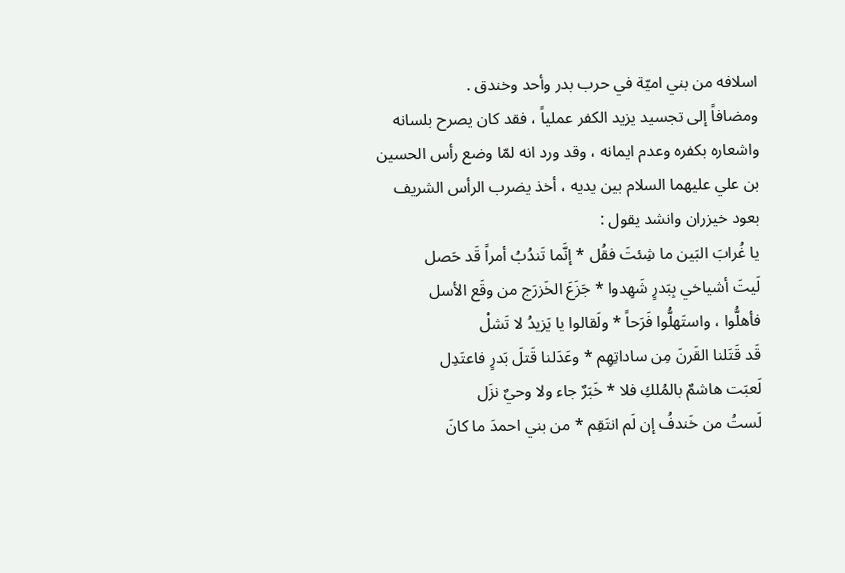اسلافه من بني اميّة في حرب بدر وأحد وخندق .
ومضافاً إلى تجسيد يزيد الكفر عملياً ، فقد كان يصرح بلسانه واشعاره بكفره وعدم ايمانه ، وقد ورد انه لمّا وضع رأس الحسين بن علي عليهما السلام بين يديه ، أخذ يضرب الرأس الشريف بعود خيزران وانشد يقول :
يا غُرابَ البَين ما شِئتَ فقُل * إنَّما تَندُبُ أمراً قَد حَصل
لَيتَ أشياخي بِبَدرٍ شَهِدوا * جَزَعَ الخَزرَج من وقَع الأسل
فأهلُّوا ، واستَهلُّوا فَرَحاً * ولَقالوا يا يَزيدُ لا تَشلْ
قَد قَتَلنا القَرنَ مِن ساداتِهِم * وعَدَلنا قَتلَ بَدرٍ فاعتَدِل
لَعبَت هاشمٌ بالمُلكِ فلا * خَبَرٌ جاء ولا وحيٌ نزَل
لَستُ من خَندفُ إن لَم انتَقِم * من بني احمدَ ما كانَ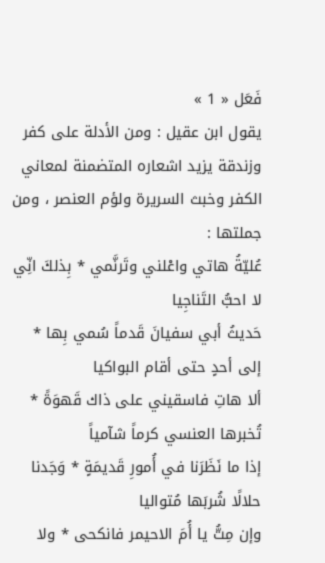فَعَل « 1 »
يقول ابن عقيل : ومن الأدلة على كفر وزندقة يزيد اشعاره المتضمنة لمعاني الكفر وخبث السريرة ولؤم العنصر ، ومن جملتها :
عُليّةُ هاتي واعْلني وتَرنَّمي * بِذلكَ انِّي لا احبُّ التَناجِيا
حَديثُ أبي سفيانَ قَدماً سُمي بِها * إلى أحدٍ حتى أقام البواكيا
ألا هاتِ فاسقيني على ذاك قَهوَةً * تُخبرها العنسي كرماً شآمياً
إذا ما نَظَرَنا في أُمورِ قَديمَةٍ * وَجَدنا حلالًا شُربَها مُتواليا
وإن مِتُّ يا أُمَ الاحيمر فانكحى * ولا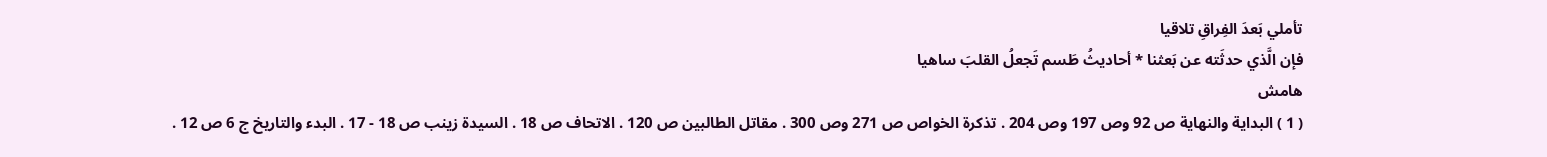تأملي بَعدَ الفِراقِ تلاقيا
فإن الَّذي حدثَته عن بَعثنا * أحاديثُ طَسم تَجعلُ القلبَ ساهيا
هامش
( 1 ) البداية والنهاية ص 92 وص 197 وص 204 . تذكرة الخواص ص 271 وص 300 . مقاتل الطالبين ص 120 . الاتحاف ص 18 . السيدة زينب ص 18 - 17 . البدء والتاريخ ج 6 ص 12 .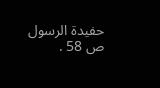حفيدة الرسول ص 58 .